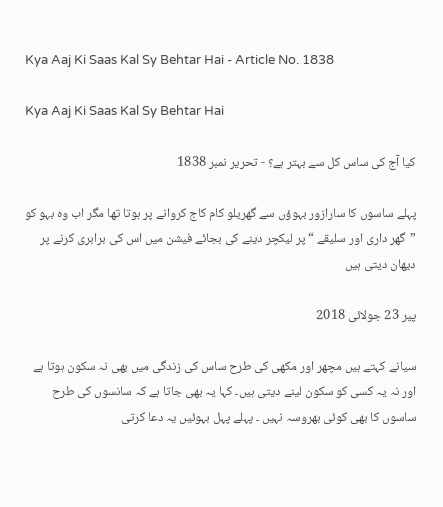Kya Aaj Ki Saas Kal Sy Behtar Hai - Article No. 1838

Kya Aaj Ki Saas Kal Sy Behtar Hai

کیا آج کی ساس کل سے بہتر ہے؟ - تحریر نمبر 1838

پہلے ساسوں کا سارازور بہوؤں سے گھریلو کام کاج کروانے پر ہوتا تھا مگر اب وہ بہو کو ”گھر داری اور سلیقے “ پر لیکچر دینے کی بجائے فیشن میں اس کی برابری کرنے پر دیھان دیتی ہیں

پیر 23 جولائی 2018

سیانے کہتے ہیں مچھر اور مکھی کی طرح ساس کی زندگی میں بھی نہ سکون ہوتا ہے اور نہ یہ کسی کو سکون لینے دیتی ہیں۔ کہا یہ بھی جاتا ہے کہ سانسوں کی طرح ساسوں کا بھی کوئی بھروسہ نہیں ۔ پہلے پہل بہوئیں یہ دعا کرتی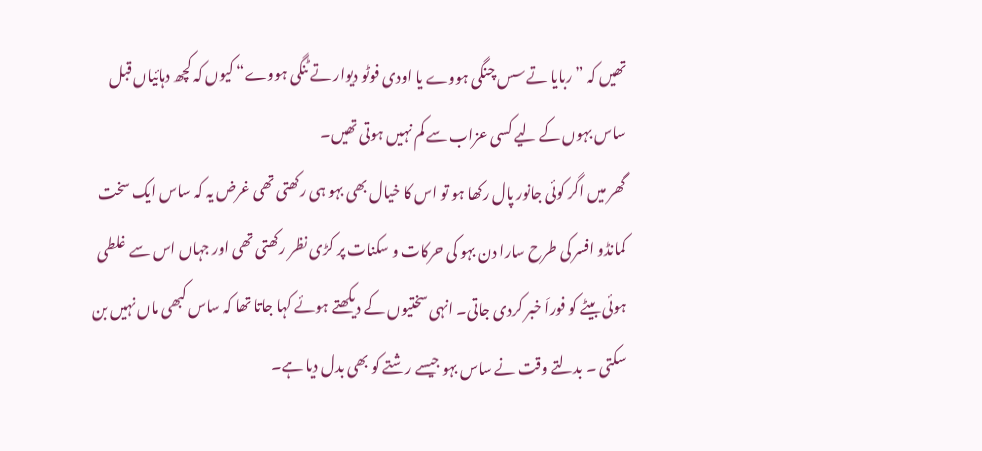تھیں کہ ” ربایا تے سس چنگی ہووے یا اودی فوٹو دیوار تے ٹنگی ہووے“ کیوں کہ کچھ دہائیاں قبل ساس بہوں کے لیے کسی عزاب سے کم نہیں ہوتی تھیں۔
گھر میں اگر کوئی جانور پال رکھا ہو تو اس کا خیال بھی بہو ہی رکھتی تھی غرض یہ کہ ساس ایک سخت کمانڈو افسر کی طرح سارا دن بہو کی حرکات و سکنات پر کڑی نظر رکھتی تھی اور جہاں اس سے غلطی ہوئی بیٹے کو فوراَ خبر کردی جاتی۔ انہی سختیوں کے دیکھتے ہوئے کہا جاتا تھا کہ ساس کبھی ماں نہیں بن سکتی ۔ بدلتے وقت نے ساس بہو جیسے رشتے کو بھی بدل دیا ہے۔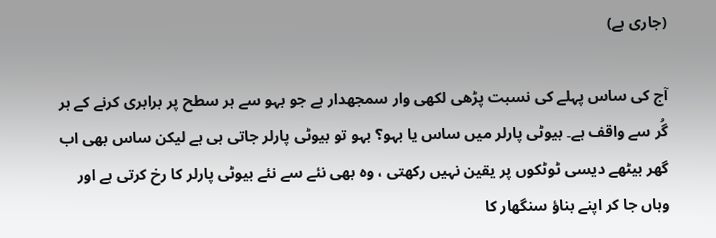(جاری ہے)

آج کی ساس پہلے کی نسبت پڑھی لکھی وار سمجھدار ہے جو بہو سے ہر سطح پر برابری کرنے کے ہر گُر سے واقف ہے۔ بیوٹی پارلر میں ساس یا بہو؟ بہو تو بیوٹی پارلر جاتی ہی ہے لیکن ساس بھی اب گھر بیٹھے دیسی ٹوٹکوں پر یقین نہیں رکھتی ، وہ بھی نئے سے نئے بیوٹی پارلر کا رخ کرتی ہے اور وہاں جا کر اپنے بناؤ سنگھار کا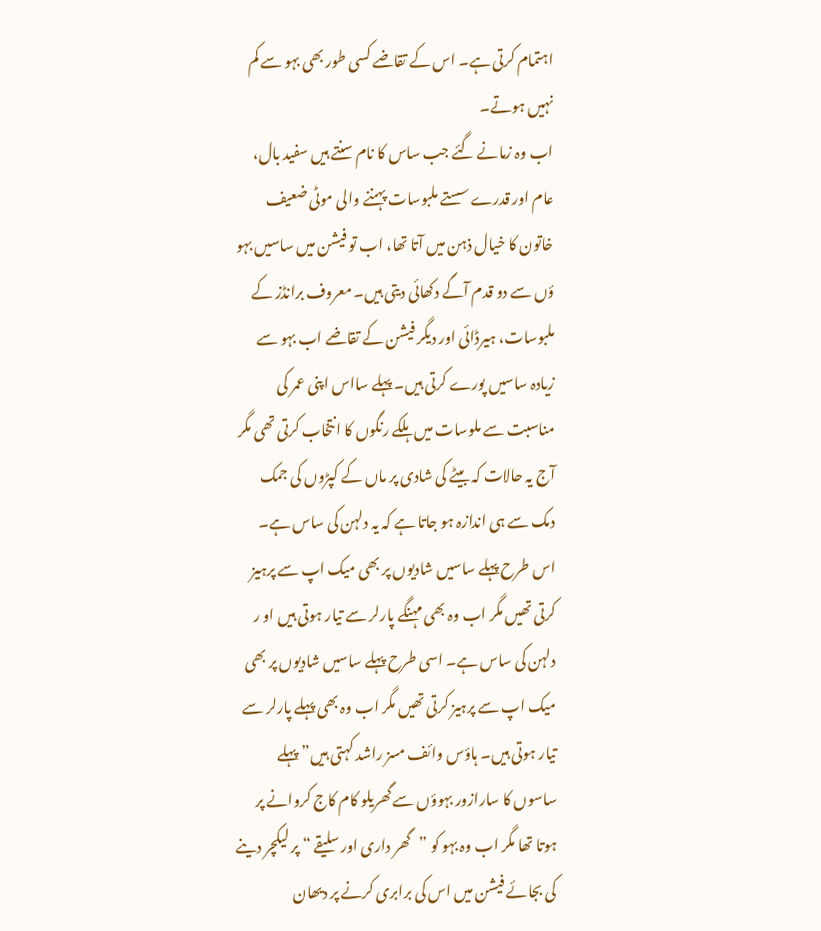اہتمام کرتی ہے۔ اس کے تقاضے کسی طور بھی بہو سے کم نہیں ہوتے۔
اب وہ زمانے گئے جب ساس کا نام سنتے ہیں سفید بال، عام اور قدرے سستے ملبوسات پہننے والی موٹی ضعیف خاتون کا خیال ذہن میں آتا تھا، اب تو فیشن میں ساسیں بہو ؤں سے دو قدم آگے دکھائی دیتی ہیں۔ معروف برانڈز کے ملبوسات، ہیرڈائی اور دیگر فیشن کے تقاضے اب بہو سے زیادہ ساسیں پورے کرتی ہیں۔ پہلے سااس اپنی عمر کی مناسبت سے ملوسات میں ہلکے رنگوں کا انتخاب کرتی تھی مگر آج یہ حالات کہ بیٹے کی شادی پر ماں کے کپڑوں کی جمک دمک سے ہی اندازہ ہو جاتا ہے کہ یہ دلہن کی ساس ہے۔
اس طرح پہلے ساسیں شادیوں پر بھی میک اپ سے پرہیز کرتی تھیں مگر اب وہ بھی مہنگے پارلر سے تیار ہوتی ہیں او ر دلہن کی ساس ہے۔ اسی طرح پہلے ساسیں شادیوں پر بھی میک اپ سے پرہیز کرتی تھیں مگر اب وہ بھی پہلے پارلر سے تیار ہوتی ہیں۔ ہاؤس وائف مسز راشد کہتی ہیں” پہلے ساسوں کا سارازور بہوؤں سے گھریلو کام کاج کروانے پر ہوتا تھا مگر اب وہ بہو کو ”گھر داری اور سلیقے “ پر لیکچر دینے کی بجائے فیشن میں اس کی برابری کرنے پر دیھان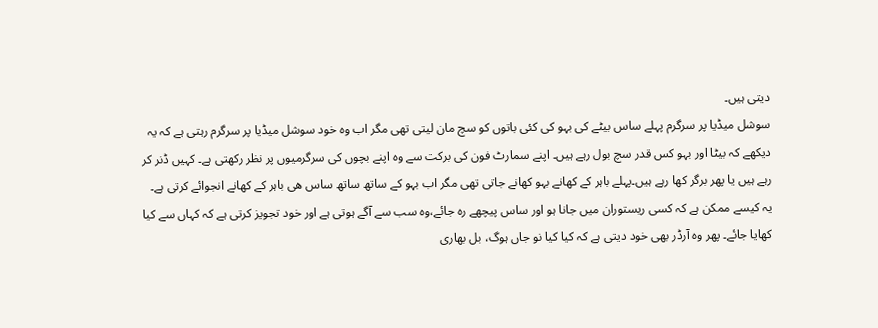دیتی ہیں۔
سوشل میڈیا پر سرگرم پہلے ساس بیٹے کی بہو کی کئی باتوں کو سچ مان لیتی تھی مگر اب وہ خود سوشل میڈیا پر سرگرم رہتی ہے کہ یہ دیکھے کہ بیٹا اور بہو کس قدر سچ بول رہے ہیں۔ اپنے سمارٹ فون کی برکت سے وہ اپنے بچوں کی سرگرمیوں پر نظر رکھتی ہے۔ کہیں ڈنر کر رہے ہیں یا پھر برگر کھا رہے ہیں۔پہلے باہر کے کھانے بہو کھانے جاتی تھی مگر اب بہو کے ساتھ ساتھ ساس ھی باہر کے کھانے انجوائے کرتی ہے۔
یہ کیسے ممکن ہے کہ کسی ریستوران میں جانا ہو اور ساس پیچھے رہ جائے،وہ سب سے آگے ہوتی ہے اور خود تجویز کرتی ہے کہ کہاں سے کیا کھایا جائے۔ پھر وہ آرڈر بھی خود دیتی ہے کہ کیا کیا نو جاں ہوگ، بل بھاری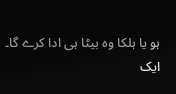ہو یا ہلکا وہ بیٹا ہی ادا کرے گا۔ ایک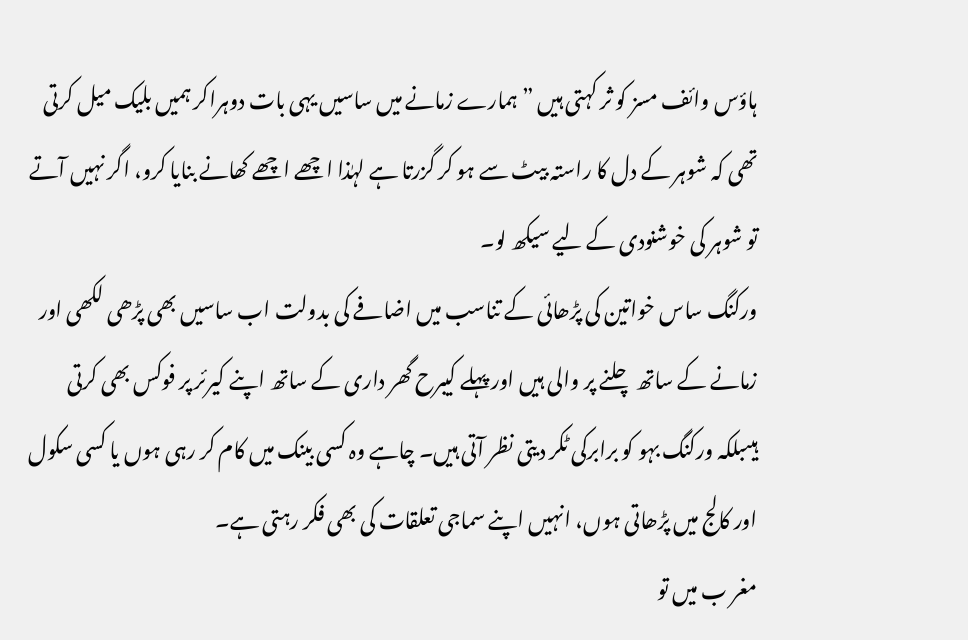ہاؤس وائف مسز کو ثر کہتی ہیں ”ہمارے زمانے میں ساسیں یہی بات دوہراکر ہمیں بلیک میل کرتی تھی کہ شوہر کے دل کا راستہ بیٹ سے ہو کر گزرتا ہے لہٰذا اچھے اچھے کھانے بنایا کرو، اگر نہیں آتے تو شوہر کی خوشنودی کے لیے سیکھ لو۔
ورکنگ ساس خواتین کی پڑھائی کے تناسب میں اضافے کی بدولت اب ساسیں بھی پڑھی لکھی اور زمانے کے ساتھ چلنے پر والی ہیں اور پہلے کیبرح گھر داری کے ساتھ اپنے کیرئر پر فوکس بھی کرتی ہیںبلکہ ورکنگ بہو کو برابرکی ٹکر دیتی نظر آتی ہیں۔ چاہے وہ کسی بینک میں کام کر رہی ہوں یا کسی سکول اور کالج میں پڑھاتی ہوں، انہیں اپنے سماجی تعلقات کی بھی فکر رہتی ہے۔
مغر ب میں تو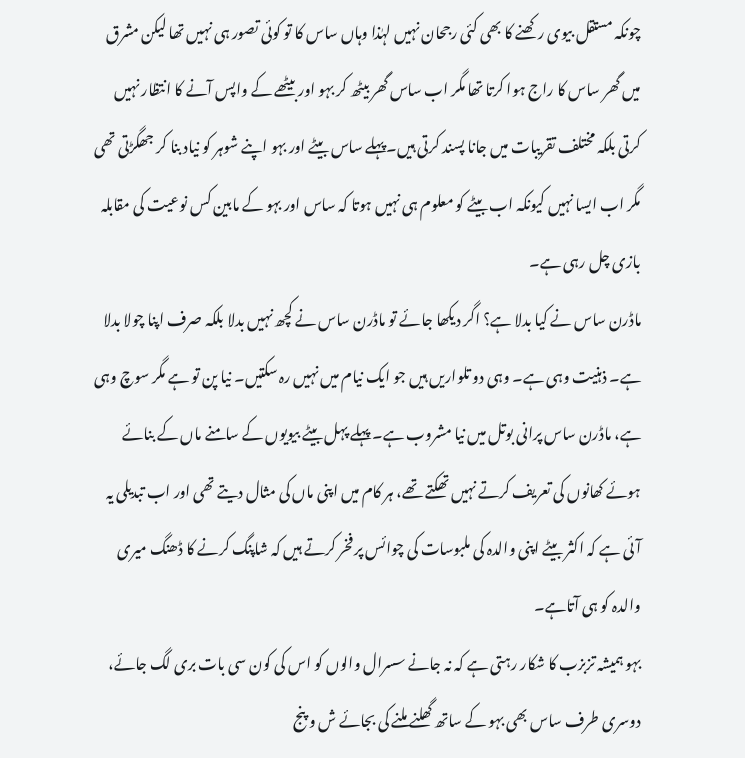چونکہ مستقل بیوی رکھنے کا بھی کئی رجحان نہیں لہٰذا وہاں ساس کا تو کوئی تصور ہی نہیں تھا لیکن مشرق میں گھر ساس کا راج ہوا کرتا تھا مگر اب ساس گھر بیٹھ کر بہو اور بیٹھے کے واپس آنے کا انتظار نہیں کرتی بلکہ مختلف تقریبات میں جانا پسند کرتی ہیں۔پہلے ساس بیٹے اور بہو اپنے شوہر کو نیاد بنا کر جھگڑتی تھی مگر اب ایسا نہیں کیونکہ اب بیٹے کو معلوم ہی نہیں ہوتا کہ ساس اور بہو کے مابین کس نوعیت کی مقابلہ بازی چل رہی ہے۔
ماڈرن ساس نے کیا بدلا ہے؟ اگر دیکھا جائے تو ماڈرن ساس نے کچھ نہیں بدلا بلکہ صرف اپنا چولا بدلا ہے۔ ذہنیت وہی ہے۔ وہی دو تلواریں ہیں جو ایک نیام میں نہیں رہ سکتیں۔ نیا پن تو ہے مگر سوچ وہی ہے، ماڈرن ساس پرانی بوتل میں نیا مشروب ہے۔ پہلے پہل بیٹے بیویوں کے سامنے ماں کے بنائے ہوئے کھانوں کی تعریف کرتے نہیں تھکتے تھے، ہر کام میں اپنی ماں کی مثال دیتے تھی اور اب تبدیلی یہ آئی ہے کہ اکثر بیٹے اپنی والدہ کی ملبوسات کی چوائس پر فخر کرتے ہیں کہ شاپنگ کرنے کا ڈھنگ میری والدہ کو ہی آتاہے۔
بہو ہمیشہ تزبزب کا شکار رہتی ہے کہ نہ جانے سسرال والوں کو اس کی کون سی بات بری لگ جائے، دوسری طرف ساس بھی بہو کے ساتھ گھلنے ملنے کی بجائے ش و پنج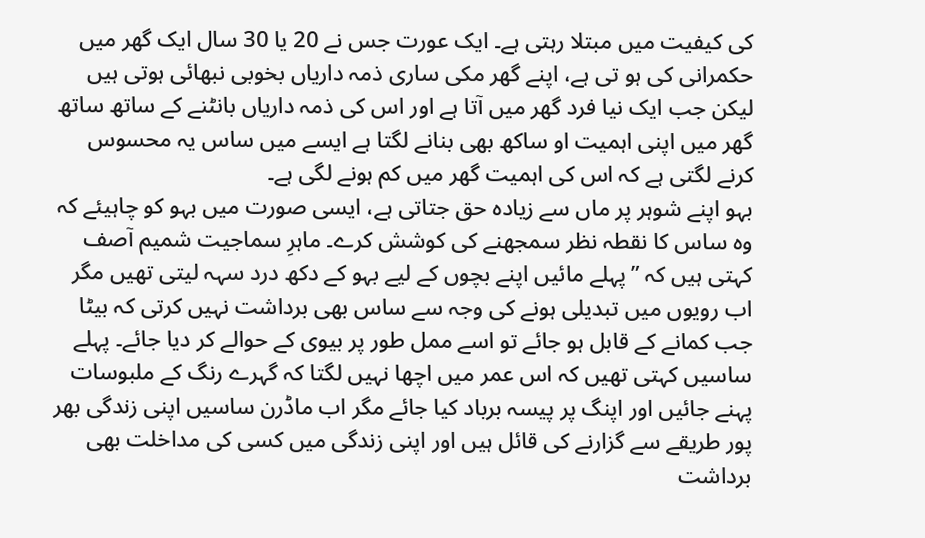کی کیفیت میں مبتلا رہتی ہے۔ ایک عورت جس نے 20 یا 30 سال ایک گھر میں حکمرانی کی ہو تی ہے، اپنے گھر مکی ساری ذمہ داریاں بخوبی نبھائی ہوتی ہیں لیکن جب ایک نیا فرد گھر میں آتا ہے اور اس کی ذمہ داریاں بانٹنے کے ساتھ ساتھ گھر میں اپنی اہمیت او ساکھ بھی بنانے لگتا ہے ایسے میں ساس یہ محسوس کرنے لگتی ہے کہ اس کی اہمیت گھر میں کم ہونے لگی ہے۔
بہو اپنے شوہر پر ماں سے زیادہ حق جتاتی ہے، ایسی صورت میں بہو کو چاہیئے کہ وہ ساس کا نقطہ نظر سمجھنے کی کوشش کرے۔ ماہرِ سماجیت شمیم آصف کہتی ہیں کہ ”پہلے مائیں اپنے بچوں کے لیے بہو کے دکھ درد سہہ لیتی تھیں مگر اب رویوں میں تبدیلی ہونے کی وجہ سے ساس بھی برداشت نہیں کرتی کہ بیٹا جب کمانے کے قابل ہو جائے تو اسے ممل طور پر بیوی کے حوالے کر دیا جائے۔ پہلے ساسیں کہتی تھیں کہ اس عمر میں اچھا نہیں لگتا کہ گہرے رنگ کے ملبوسات پہنے جائیں اور اپنگ پر پیسہ برباد کیا جائے مگر اب ماڈرن ساسیں اپنی زندگی بھر پور طریقے سے گزارنے کی قائل ہیں اور اپنی زندگی میں کسی کی مداخلت بھی برداشت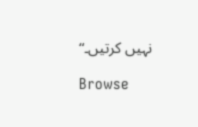نہیں کرتیں۔“

Browse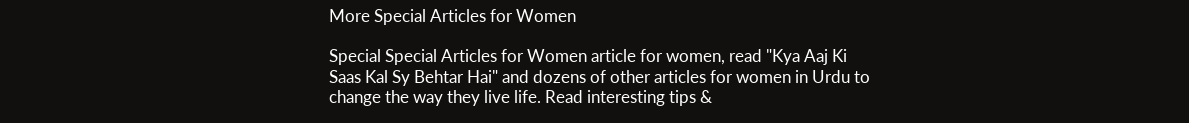More Special Articles for Women

Special Special Articles for Women article for women, read "Kya Aaj Ki Saas Kal Sy Behtar Hai" and dozens of other articles for women in Urdu to change the way they live life. Read interesting tips &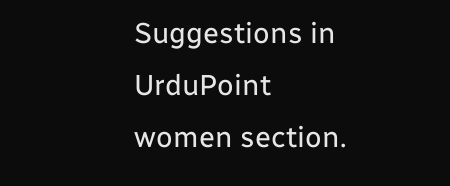Suggestions in UrduPoint women section.